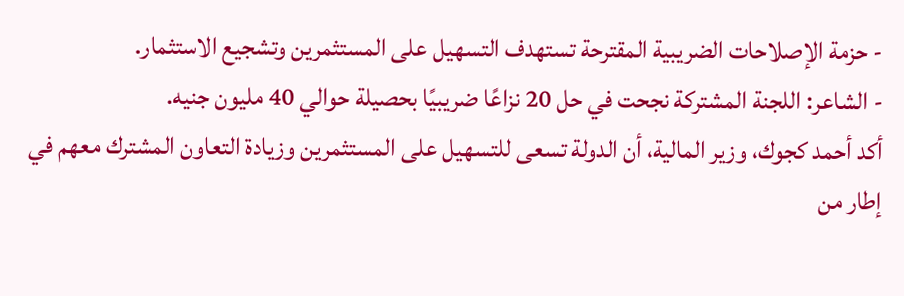- حزمة الإصلاحات الضريبية المقترحة تستهدف التسهيل على المستثمرين وتشجيع الاستثمار.
- الشاعر: اللجنة المشتركة نجحت في حل 20 نزاعًا ضريبيًا بحصيلة حوالي 40 مليون جنيه.
أكد أحمد كجوك، وزير المالية، أن الدولة تسعى للتسهيل على المستثمرين وزيادة التعاون المشترك معهم في إطار من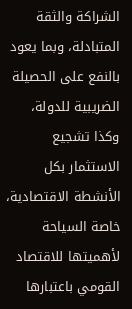الشراكة والثقة المتبادلة، وبما يعود بالنفع على الحصيلة الضريبية للدولة، وكذا تشجيع الاستثمار بكل الأنشطة الاقتصادية، خاصة السياحة لأهميتها للاقتصاد القومي باعتبارها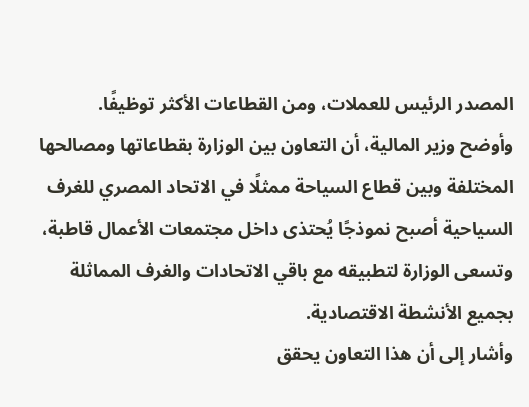المصدر الرئيس للعملات، ومن القطاعات الأكثر توظيفًا.
وأوضح وزير المالية، أن التعاون بين الوزارة بقطاعاتها ومصالحها المختلفة وبين قطاع السياحة ممثلًا في الاتحاد المصري للغرف السياحية أصبح نموذجًا يُحتذى داخل مجتمعات الأعمال قاطبة، وتسعى الوزارة لتطبيقه مع باقي الاتحادات والغرف المماثلة بجميع الأنشطة الاقتصادية.
وأشار إلى أن هذا التعاون يحقق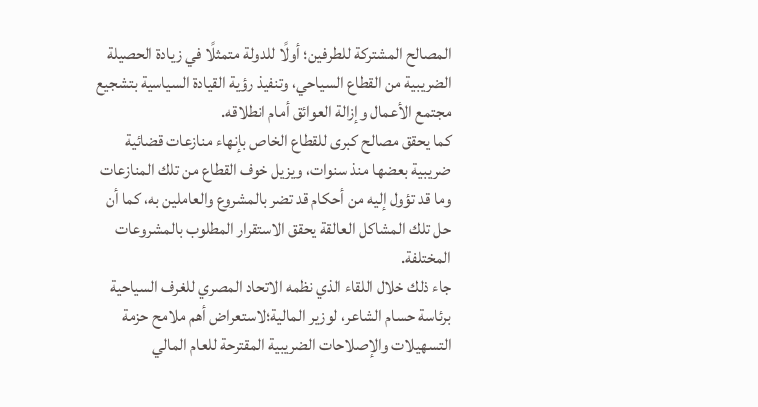المصالح المشتركة للطرفين؛ أولًا للدولة متمثلًا في زيادة الحصيلة الضريبية من القطاع السياحي، وتنفيذ رؤية القيادة السياسية بتشجيع مجتمع الأعمال وإزالة العوائق أمام انطلاقه.
كما يحقق مصالح كبرى للقطاع الخاص بإنهاء منازعات قضائية ضريبية بعضها منذ سنوات، ويزيل خوف القطاع من تلك المنازعات وما قد تؤول إليه من أحكام قد تضر بالمشروع والعاملين به، كما أن حل تلك المشاكل العالقة يحقق الاستقرار المطلوب بالمشروعات المختلفة.
جاء ذلك خلال اللقاء الذي نظمه الاتحاد المصري للغرف السياحية برئاسة حسام الشاعر، لوزير المالية؛لاستعراض أهم ملامح حزمة التسهيلات والإصلاحات الضريبية المقترحة للعام المالي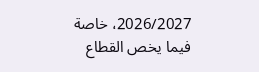2026/2027، خاصة فيما يخص القطاع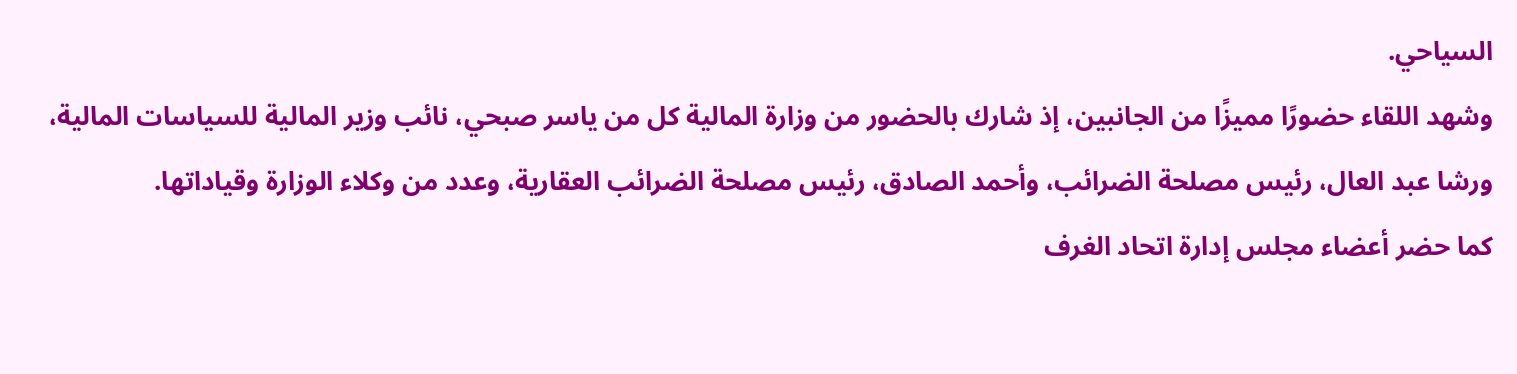السياحي.
وشهد اللقاء حضورًا مميزًا من الجانبين، إذ شارك بالحضور من وزارة المالية كل من ياسر صبحي، نائب وزير المالية للسياسات المالية، ورشا عبد العال، رئيس مصلحة الضرائب، وأحمد الصادق، رئيس مصلحة الضرائب العقارية، وعدد من وكلاء الوزارة وقياداتها.
كما حضر أعضاء مجلس إدارة اتحاد الغرف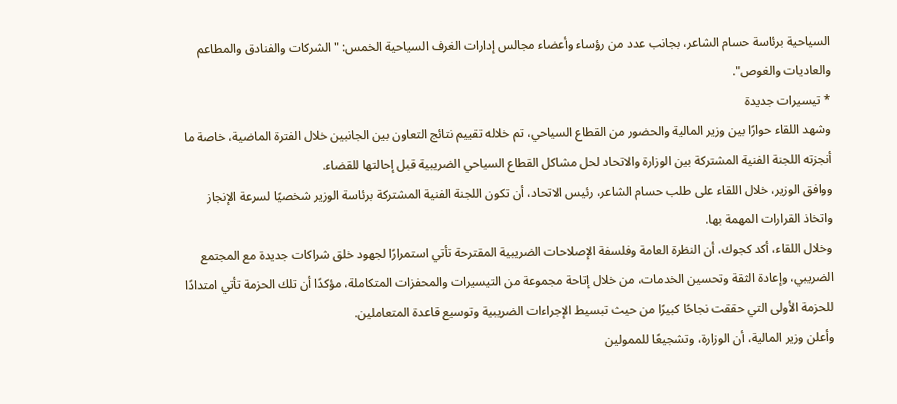السياحية برئاسة حسام الشاعر، بجانب عدد من رؤساء وأعضاء مجالس إدارات الغرف السياحية الخمس: "الشركات والفنادق والمطاعم والعاديات والغوص".
* تيسيرات جديدة
وشهد اللقاء حوارًا بين وزير المالية والحضور من القطاع السياحي، تم خلاله تقييم نتائج التعاون بين الجانبين خلال الفترة الماضية، خاصة ما أنجزته اللجنة الفنية المشتركة بين الوزارة والاتحاد لحل مشاكل القطاع السياحي الضريبية قبل إحالتها للقضاء.
ووافق الوزير، خلال اللقاء على طلب حسام الشاعر، رئيس الاتحاد، أن تكون اللجنة الفنية المشتركة برئاسة الوزير شخصيًا لسرعة الإنجاز واتخاذ القرارات المهمة بها.
وخلال اللقاء، أكد كجوك، أن النظرة العامة وفلسفة الإصلاحات الضريبية المقترحة تأتي استمرارًا لجهود خلق شراكات جديدة مع المجتمع الضريبي، وإعادة الثقة وتحسين الخدمات، من خلال إتاحة مجموعة من التيسيرات والمحفزات المتكاملة، مؤكدًا أن تلك الحزمة تأتي امتدادًا للحزمة الأولى التي حققت نجاحًا كبيرًا من حيث تبسيط الإجراءات الضريبية وتوسيع قاعدة المتعاملين.
وأعلن وزير المالية، أن الوزارة، وتشجيعًا للممولين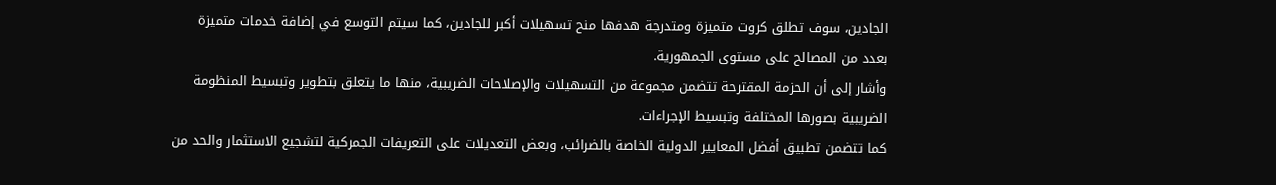الجادين، سوف تطلق كروت متميزة ومتدرجة هدفها منح تسهيلات أكبر للجادين، كما سيتم التوسع في إضافة خدمات متميزة بعدد من المصالح على مستوى الجمهورية.
وأشار إلى أن الحزمة المقترحة تتضمن مجموعة من التسهيلات والإصلاحات الضريبية، منها ما يتعلق بتطوير وتبسيط المنظومة الضريبية بصورها المختلفة وتبسيط الإجراءات.
كما تتضمن تطبيق أفضل المعايير الدولية الخاصة بالضرائب، وبعض التعديلات على التعريفات الجمركية لتشجيع الاستثمار والحد من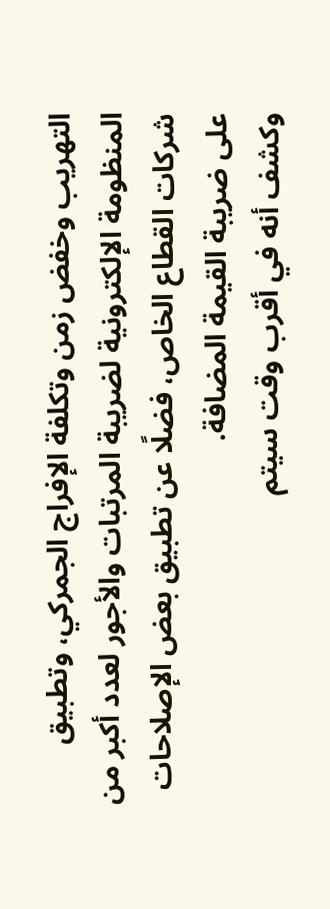التهريب وخفض زمن وتكلفة الإفراج الجمركي، وتطبيق المنظومة الإلكترونية لضريبة المرتبات والأجور لعدد أكبر من شركات القطاع الخاص، فضلًا عن تطبيق بعض الإصلاحات على ضريبة القيمة المضافة.
وكشف أنه في أقرب وقت سيتم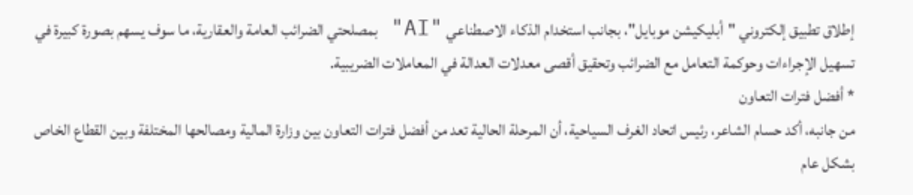إطلاق تطبيق إلكتروني "أبليكيشن موبايل"، بجانب استخدام الذكاء الاصطناعي "AI" بمصلحتي الضرائب العامة والعقارية، ما سوف يسهم بصورة كبيرة في تسهيل الإجراءات وحوكمة التعامل مع الضرائب وتحقيق أقصى معدلات العدالة في المعاملات الضريبية.
* أفضل فترات التعاون
من جانبه، أكد حسام الشاعر، رئيس اتحاد الغرف السياحية، أن المرحلة الحالية تعد من أفضل فترات التعاون بين وزارة المالية ومصالحها المختلفة وبين القطاع الخاص بشكل عام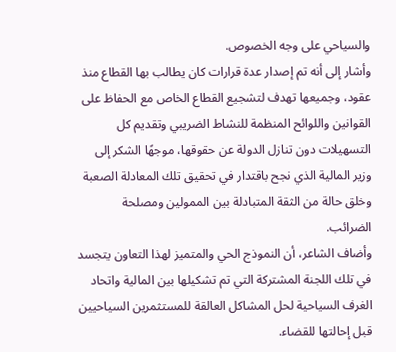والسياحي على وجه الخصوص.
وأشار إلى أنه تم إصدار عدة قرارات كان يطالب بها القطاع منذ عقود، وجميعها تهدف لتشجيع القطاع الخاص مع الحفاظ على القوانين واللوائح المنظمة للنشاط الضريبي وتقديم كل التسهيلات دون تنازل الدولة عن حقوقها، موجهًا الشكر إلى وزير المالية الذي نجح باقتدار في تحقيق تلك المعادلة الصعبة وخلق حالة من الثقة المتبادلة بين الممولين ومصلحة الضرائب.
وأضاف الشاعر، أن النموذج الحي والمتميز لهذا التعاون يتجسد في تلك اللجنة المشتركة التي تم تشكيلها بين المالية واتحاد الغرف السياحية لحل المشاكل العالقة للمستثمرين السياحيين قبل إحالتها للقضاء.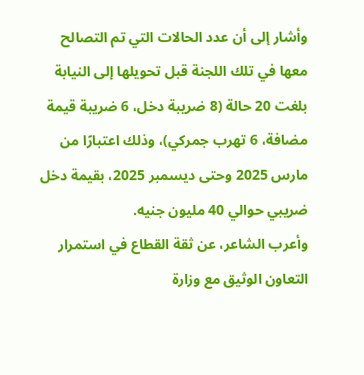وأشار إلى أن عدد الحالات التي تم التصالح معها في تلك اللجنة قبل تحويلها إلى النيابة بلغت 20 حالة (8 ضريبة دخل، 6 ضريبة قيمة مضافة، 6 تهرب جمركي)، وذلك اعتبارًا من مارس 2025 وحتى ديسمبر 2025، بقيمة دخل ضريبي حوالي 40 مليون جنيه.
وأعرب الشاعر، عن ثقة القطاع في استمرار التعاون الوثيق مع وزارة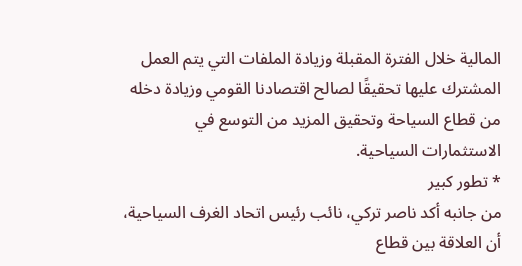المالية خلال الفترة المقبلة وزيادة الملفات التي يتم العمل المشترك عليها تحقيقًا لصالح اقتصادنا القومي وزيادة دخله من قطاع السياحة وتحقيق المزيد من التوسع في الاستثمارات السياحية.
* تطور كبير
من جانبه أكد ناصر تركي، نائب رئيس اتحاد الغرف السياحية، أن العلاقة بين قطاع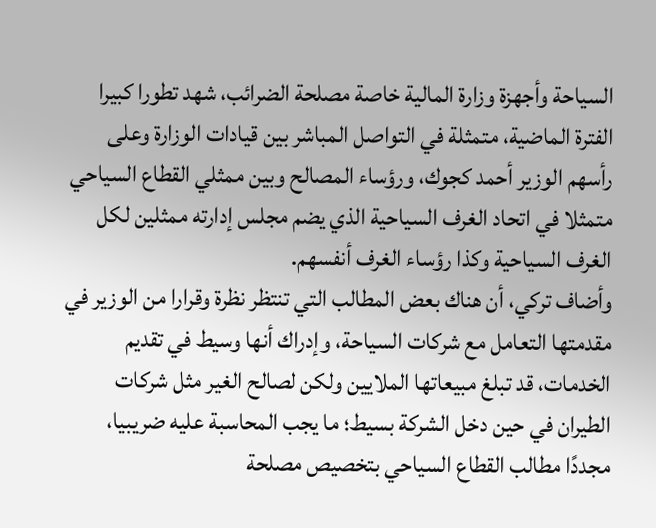السياحة وأجهزة وزارة المالية خاصة مصلحة الضرائب، شهد تطورا كبيرا الفترة الماضية، متمثلة في التواصل المباشر بين قيادات الوزارة وعلى رأسهم الوزير أحمد كجوك، ورؤساء المصالح وبين ممثلي القطاع السياحي متمثلا في اتحاد الغرف السياحية الذي يضم مجلس إدارته ممثلين لكل الغرف السياحية وكذا رؤساء الغرف أنفسهم.
وأضاف تركي، أن هناك بعض المطالب التي تنتظر نظرة وقرارا من الوزير في مقدمتها التعامل مع شركات السياحة، وإدراك أنها وسيط في تقديم الخدمات، قد تبلغ مبيعاتها الملايين ولكن لصالح الغير مثل شركات الطيران في حين دخل الشركة بسيط؛ ما يجب المحاسبة عليه ضريبيا، مجددًا مطالب القطاع السياحي بتخصيص مصلحة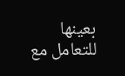بعينها للتعامل مع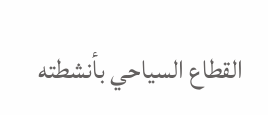القطاع السياحي بأنشطته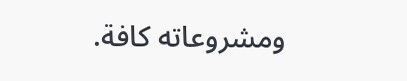ومشروعاته كافة.